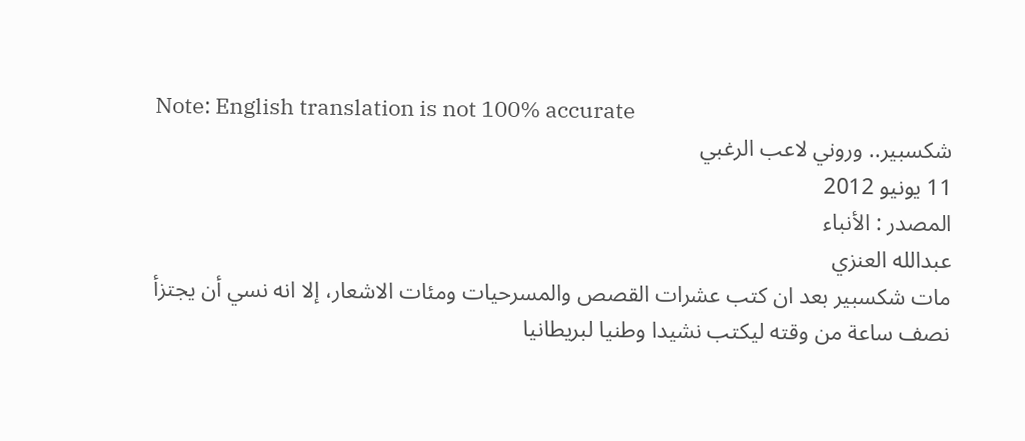Note: English translation is not 100% accurate
شكسبير.. وروني لاعب الرغبي
11 يونيو 2012
المصدر : الأنباء
عبدالله العنزي
مات شكسبير بعد ان كتب عشرات القصص والمسرحيات ومئات الاشعار، إلا انه نسي أن يجتزأ نصف ساعة من وقته ليكتب نشيدا وطنيا لبريطانيا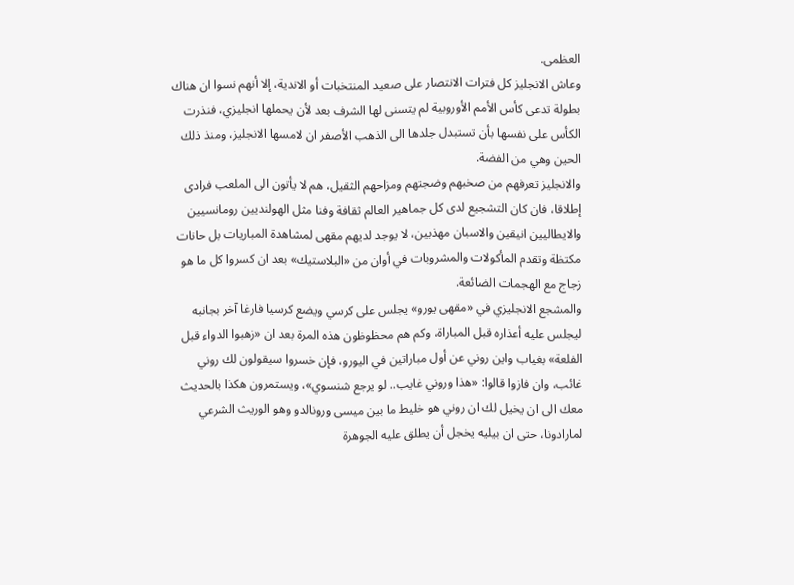العظمى.
وعاش الانجليز كل فترات الانتصار على صعيد المنتخبات أو الاندية، إلا أنهم نسوا ان هناك بطولة تدعى كأس الأمم الأوروبية لم يتسنى لها الشرف بعد لأن يحملها انجليزي، فنذرت الكأس على نفسها بأن تستبدل جلدها الى الذهب الأصفر ان لامسها الانجليز، ومنذ ذلك الحين وهي من الفضة.
والانجليز تعرفهم من صخبهم وضجتهم ومزاحهم الثقيل، هم لا يأتون الى الملعب فرادى إطلاقا، فان كان التشجيع لدى كل جماهير العالم ثقافة وفنا مثل الهولنديين رومانسيين والايطاليين انيقين والاسبان مهذبين، لا يوجد لديهم مقهى لمشاهدة المباريات بل حانات مكتظة وتقدم المأكولات والمشروبات في أوان من «البلاستيك» بعد ان كسروا كل ما هو زجاج مع الهجمات الضائعة.
والمشجع الانجليزي في «مقهى يورو» يجلس على كرسي ويضع كرسيا فارغا آخر بجانبه ليجلس عليه أعذاره قبل المباراة، وكم هم محظوظون هذه المرة بعد ان «زهبوا الدواء قبل الفلعة» بغياب واين روني عن أول مباراتين في اليورو، فإن خسروا سيقولون لك روني غائب، وان فازوا قالوا: «هذا وروني غايب.. لو يرجع شنسوي»، ويستمرون هكذا بالحديث معك الى ان يخيل لك ان روني هو خليط ما بين ميسى ورونالدو وهو الوريث الشرعي لمارادونا، حتى ان بيليه يخجل أن يطلق عليه الجوهرة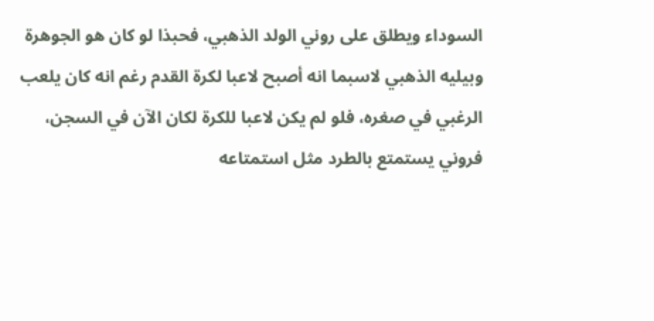السوداء ويطلق على روني الولد الذهبي، فحبذا لو كان هو الجوهرة وبيليه الذهبي لاسبما انه أصبح لاعبا لكرة القدم رغم انه كان يلعب الرغبي في صغره، فلو لم يكن لاعبا للكرة لكان الآن في السجن، فروني يستمتع بالطرد مثل استمتاعه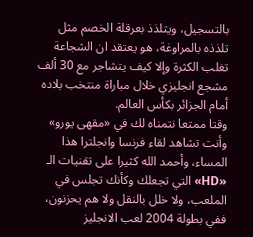بالتسجيل، ويتلذذ بعرقلة الخصم مثل تلذذه بالمراوغة، هو يعتقد ان الشجاعة تغلب الكثرة وإلا كيف يتشاجر مع 30 ألف مشجع انجليزي خلال مباراة منتخب بلاده أمام الجزائر بكأس العالم.
وقتا ممتعا نتمناه لك في «مقهى يورو» وأنت تشاهد لقاء فرنسا وانجلترا هذا المساء، وأحمد الله كثيرا على تقنيات الـ «HD» التي تجعلك وكأنك تجلس في الملعب، ولا خلل بالنقل ولا هم يحزنون، ففي بطولة 2004 لعب الانجليز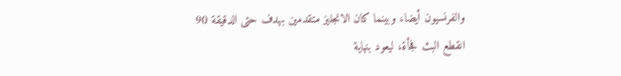والفرنسيون أيضا، وبينما كان الانجليز متقدمين بهدف حتى الدقيقة 90 انقطع البث فجأة، ليعود بنهاية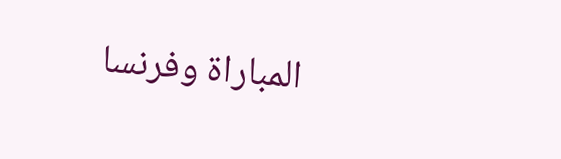المباراة وفرنسا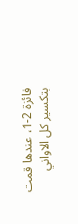فائزة 2-1، عندها قمت بتكسير كل الاواني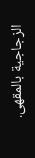الزجاجية بالمقهى.